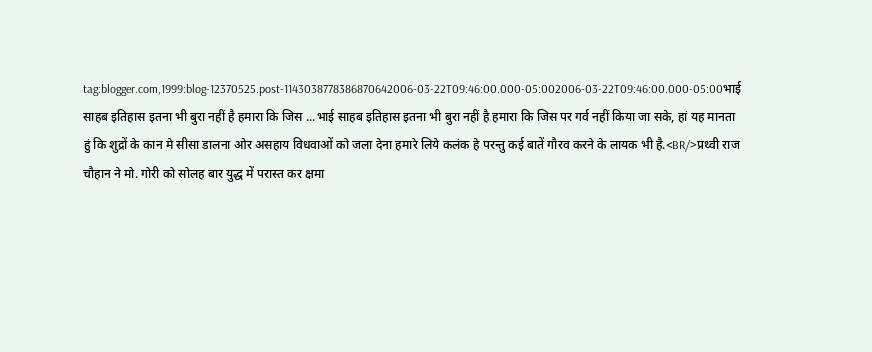tag:blogger.com,1999:blog-12370525.post-1143038778386870642006-03-22T09:46:00.000-05:002006-03-22T09:46:00.000-05:00भाई साहब इतिहास इतना भी बुरा नहीं है हमारा कि जिस ...भाई साहब इतिहास इतना भी बुरा नहीं है हमारा कि जिस पर गर्व नहीं किया जा सके, हां यह मानता हुं कि शुद्रों के कान मे सीसा डालना ओर असहाय विधवाओं को जला देना हमारे लिये कलंक हे परन्तु कई बातें गौरव करने के लायक भी है.<BR/>प्रथ्वी राज चौहान ने मो. गोरी को सोलह बार युद्ध में परास्त कर क्षमा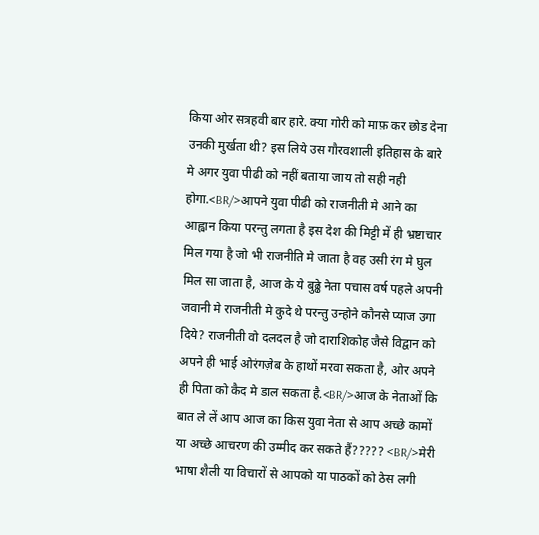किया ओर सत्रहवी बार हारे. क्या गोरी को माफ़ कर छोड देना उनकी मुर्खता थी? इस लिये उस गौरवशाली इतिहास के बारे मे अगर युवा पीढी को नहीं बताया जाय तो सही नही होगा.<BR/>आपने युवा पीढी को राजनीती मे आने का आह्वान किया परन्तु लगता है इस देश की मिट्टी में ही भ्रष्टाचार मिल गया है जो भी राजनीति मे जाता है वह उसी रंग मे घुल मिल सा जाता है, आज के ये बुढ्ढे नेता पचास वर्ष पहले अपनी जवानी मे राजनीती मे कुदे थे परन्तु उन्होने कौनसे प्याज उगा दिये? राजनीती वो दलदल है जो दाराशिकोह जैसे विद्वान को अपने ही भाई ओरंगज़ेब के हाथों मरवा सकता है, ओर अपने ही पिता को कैद मे डाल सकता है.<BR/>आज के नेताओं कि बात ले लें आप आज का किस युवा नेता से आप अच्छे कामों या अच्छे आचरण की उम्मीद कर सकते हैं????? <BR/>मेरी भाषा शैली या विचारों से आपको या पाठकों को ठेस लगी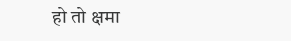हो तो क्षमा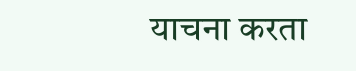याचना करता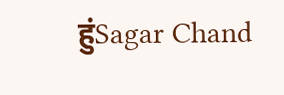हुंSagar Chand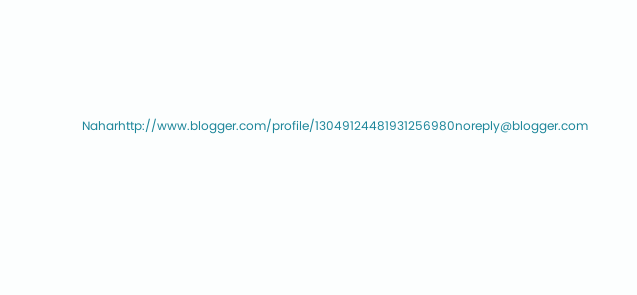Naharhttp://www.blogger.com/profile/13049124481931256980noreply@blogger.com